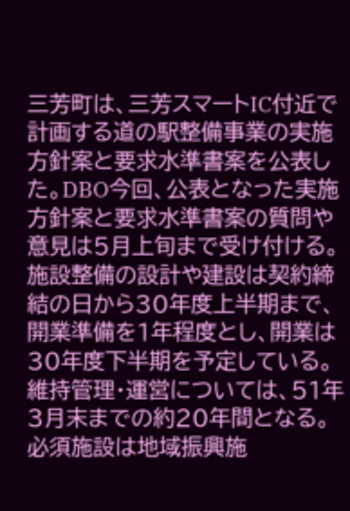三芳町は、三芳スマートIC付近で計画する道の駅整備事業の実施方針案と要求水準書案を公表した。DBO今回、公表となった実施方針案と要求水準書案の質問や意見は5月上旬まで受け付ける。
施設整備の設計や建設は契約締結の日から30年度上半期まで、開業準備を1年程度とし、開業は30年度下半期を予定している。維持管理・運営については、51年3月末までの約20年間となる。
必須施設は地域振興施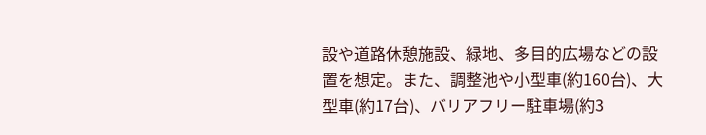設や道路休憩施設、緑地、多目的広場などの設置を想定。また、調整池や小型車(約160台)、大型車(約17台)、バリアフリー駐車場(約3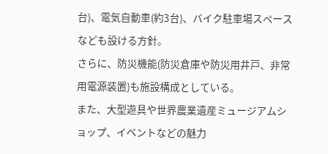台)、電気自動車(約3台)、バイク駐車場スペースなども設ける方針。
さらに、防災機能(防災倉庫や防災用井戸、非常用電源装置)も施設構成としている。
また、大型遊具や世界農業遺産ミュージアムショップ、イベントなどの魅力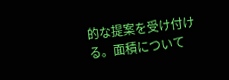的な提案を受け付ける。面積について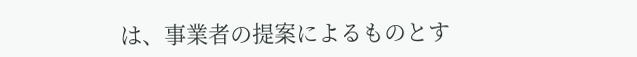は、事業者の提案によるものとす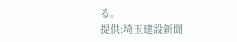る。
提供:埼玉建設新聞